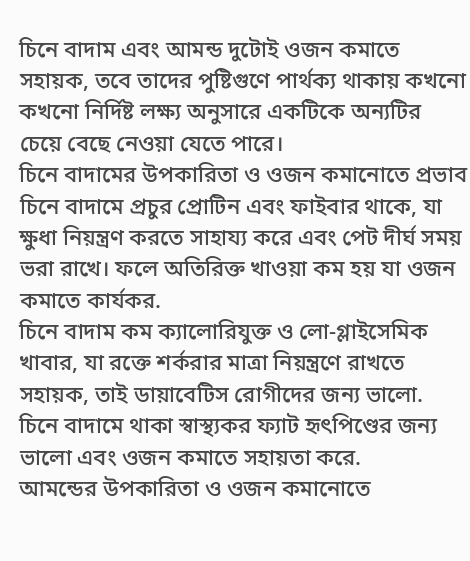চিনে বাদাম এবং আমন্ড দুটোই ওজন কমাতে সহায়ক, তবে তাদের পুষ্টিগুণে পার্থক্য থাকায় কখনো কখনো নির্দিষ্ট লক্ষ্য অনুসারে একটিকে অন্যটির চেয়ে বেছে নেওয়া যেতে পারে।
চিনে বাদামের উপকারিতা ও ওজন কমানোতে প্রভাব
চিনে বাদামে প্রচুর প্রোটিন এবং ফাইবার থাকে, যা ক্ষুধা নিয়ন্ত্রণ করতে সাহায্য করে এবং পেট দীর্ঘ সময় ভরা রাখে। ফলে অতিরিক্ত খাওয়া কম হয় যা ওজন কমাতে কার্যকর.
চিনে বাদাম কম ক্যালোরিযুক্ত ও লো-গ্লাইসেমিক খাবার, যা রক্তে শর্করার মাত্রা নিয়ন্ত্রণে রাখতে সহায়ক, তাই ডায়াবেটিস রোগীদের জন্য ভালো.
চিনে বাদামে থাকা স্বাস্থ্যকর ফ্যাট হৃৎপিণ্ডের জন্য ভালো এবং ওজন কমাতে সহায়তা করে.
আমন্ডের উপকারিতা ও ওজন কমানোতে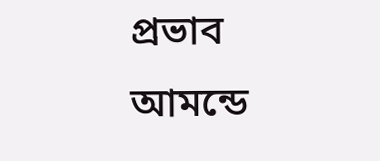প্রভাব
আমন্ডে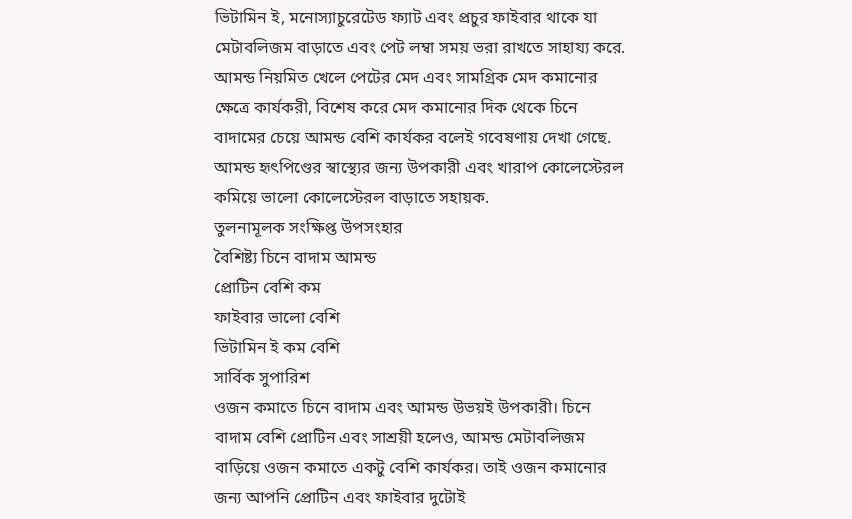ভিটামিন ই, মনোস্যাচুরেটেড ফ্যাট এবং প্রচুর ফাইবার থাকে যা মেটাবলিজম বাড়াতে এবং পেট লম্বা সময় ভরা রাখতে সাহায্য করে.
আমন্ড নিয়মিত খেলে পেটের মেদ এবং সামগ্রিক মেদ কমানোর ক্ষেত্রে কার্যকরী, বিশেষ করে মেদ কমানোর দিক থেকে চিনে বাদামের চেয়ে আমন্ড বেশি কার্যকর বলেই গবেষণায় দেখা গেছে.
আমন্ড হৃৎপিণ্ডের স্বাস্থ্যের জন্য উপকারী এবং খারাপ কোলেস্টেরল কমিয়ে ভালো কোলেস্টেরল বাড়াতে সহায়ক.
তুলনামূলক সংক্ষিপ্ত উপসংহার
বৈশিষ্ট্য চিনে বাদাম আমন্ড
প্রোটিন বেশি কম
ফাইবার ভালো বেশি
ভিটামিন ই কম বেশি
সার্বিক সুপারিশ
ওজন কমাতে চিনে বাদাম এবং আমন্ড উভয়ই উপকারী। চিনে বাদাম বেশি প্রোটিন এবং সাশ্রয়ী হলেও, আমন্ড মেটাবলিজম বাড়িয়ে ওজন কমাতে একটু বেশি কার্যকর। তাই ওজন কমানোর জন্য আপনি প্রোটিন এবং ফাইবার দুটোই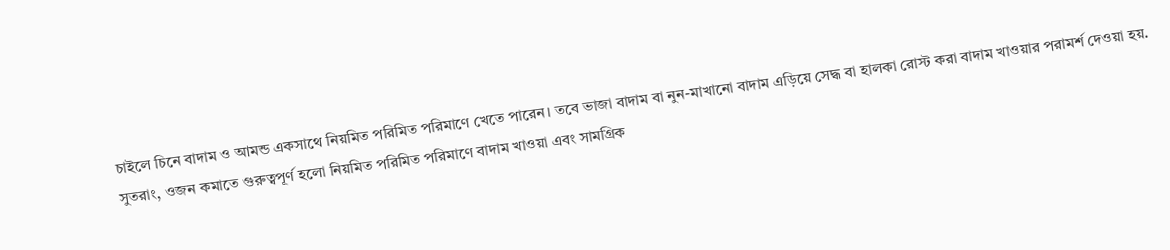চাইলে চিনে বাদাম ও আমন্ড একসাথে নিয়মিত পরিমিত পরিমাণে খেতে পারেন। তবে ভাজা বাদাম বা নুন-মাখানো বাদাম এড়িয়ে সেদ্ধ বা হালকা রোস্ট করা বাদাম খাওয়ার পরামর্শ দেওয়া হয়.
সুতরাং, ওজন কমাতে গুরুত্বপূর্ণ হলো নিয়মিত পরিমিত পরিমাণে বাদাম খাওয়া এবং সামগ্রিক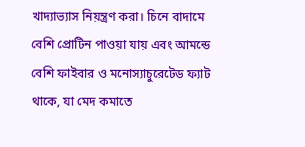খাদ্যাভ্যাস নিয়ন্ত্রণ করা। চিনে বাদামে বেশি প্রোটিন পাওয়া যায় এবং আমন্ডে বেশি ফাইবার ও মনোস্যাচুরেটেড ফ্যাট থাকে, যা মেদ কমাতে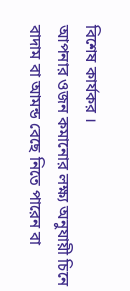বিশেষ কার্যকর ।
আপনার ওজন কমানোর লক্ষ্য অনুযায়ী চিনে বাদাম বা আমন্ড বেছে নিতে পারেন বা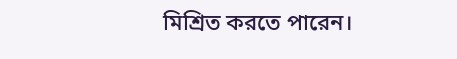মিশ্রিত করতে পারেন।